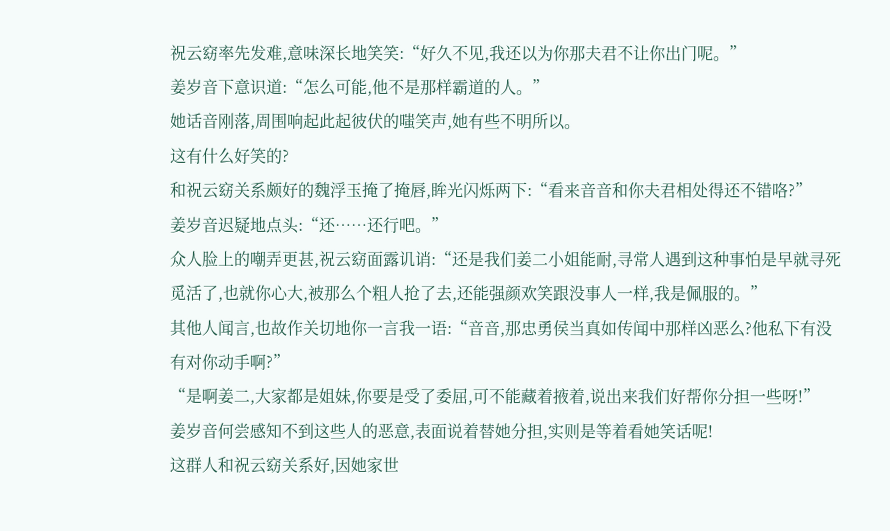祝云窈率先发难,意味深长地笑笑:“好久不见,我还以为你那夫君不让你出门呢。”
姜岁音下意识道:“怎么可能,他不是那样霸道的人。”
她话音刚落,周围响起此起彼伏的嗤笑声,她有些不明所以。
这有什么好笑的?
和祝云窈关系颇好的魏浮玉掩了掩唇,眸光闪烁两下:“看来音音和你夫君相处得还不错咯?”
姜岁音迟疑地点头:“还……还行吧。”
众人脸上的嘲弄更甚,祝云窈面露讥诮:“还是我们姜二小姐能耐,寻常人遇到这种事怕是早就寻死觅活了,也就你心大,被那么个粗人抢了去,还能强颜欢笑跟没事人一样,我是佩服的。”
其他人闻言,也故作关切地你一言我一语:“音音,那忠勇侯当真如传闻中那样凶恶么?他私下有没有对你动手啊?”
“是啊姜二,大家都是姐妹,你要是受了委屈,可不能藏着掖着,说出来我们好帮你分担一些呀!”
姜岁音何尝感知不到这些人的恶意,表面说着替她分担,实则是等着看她笑话呢!
这群人和祝云窈关系好,因她家世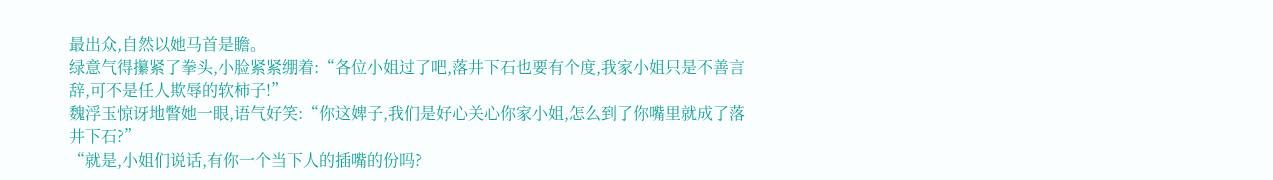最出众,自然以她马首是瞻。
绿意气得攥紧了拳头,小脸紧紧绷着:“各位小姐过了吧,落井下石也要有个度,我家小姐只是不善言辞,可不是任人欺辱的软柿子!”
魏浮玉惊讶地瞥她一眼,语气好笑:“你这婢子,我们是好心关心你家小姐,怎么到了你嘴里就成了落井下石?”
“就是,小姐们说话,有你一个当下人的插嘴的份吗?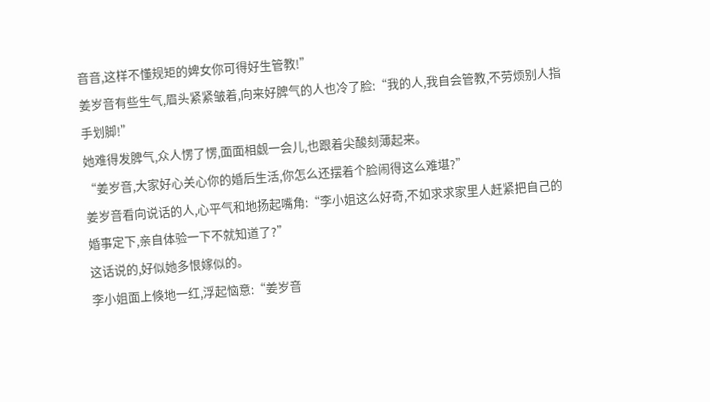音音,这样不懂规矩的婢女你可得好生管教!”
姜岁音有些生气,眉头紧紧皱着,向来好脾气的人也冷了脸:“我的人,我自会管教,不劳烦别人指手划脚!”
她难得发脾气,众人愣了愣,面面相觑一会儿,也跟着尖酸刻薄起来。
“姜岁音,大家好心关心你的婚后生活,你怎么还摆着个脸闹得这么难堪?”
姜岁音看向说话的人,心平气和地扬起嘴角:“李小姐这么好奇,不如求求家里人赶紧把自己的婚事定下,亲自体验一下不就知道了?”
这话说的,好似她多恨嫁似的。
李小姐面上倏地一红,浮起恼意:“姜岁音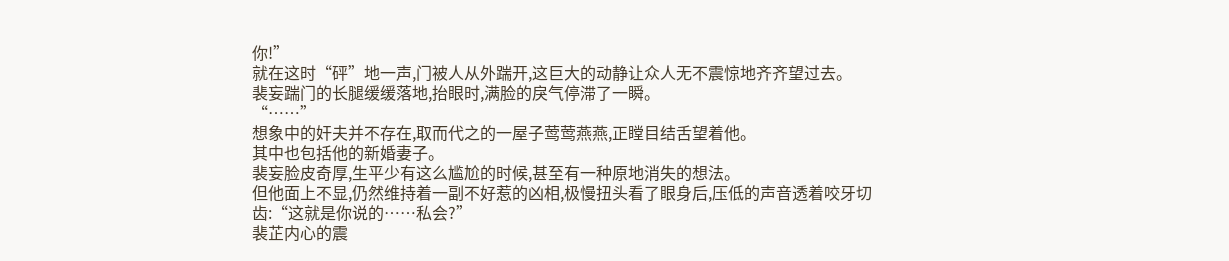你!”
就在这时“砰”地一声,门被人从外踹开,这巨大的动静让众人无不震惊地齐齐望过去。
裴妄踹门的长腿缓缓落地,抬眼时,满脸的戾气停滞了一瞬。
“……”
想象中的奸夫并不存在,取而代之的一屋子莺莺燕燕,正瞠目结舌望着他。
其中也包括他的新婚妻子。
裴妄脸皮奇厚,生平少有这么尴尬的时候,甚至有一种原地消失的想法。
但他面上不显,仍然维持着一副不好惹的凶相,极慢扭头看了眼身后,压低的声音透着咬牙切齿:“这就是你说的……私会?”
裴芷内心的震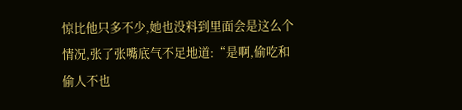惊比他只多不少,她也没料到里面会是这么个情况,张了张嘴底气不足地道:“是啊,偷吃和偷人不也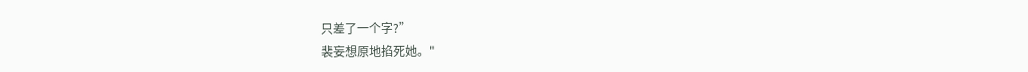只差了一个字?”
裴妄想原地掐死她。"